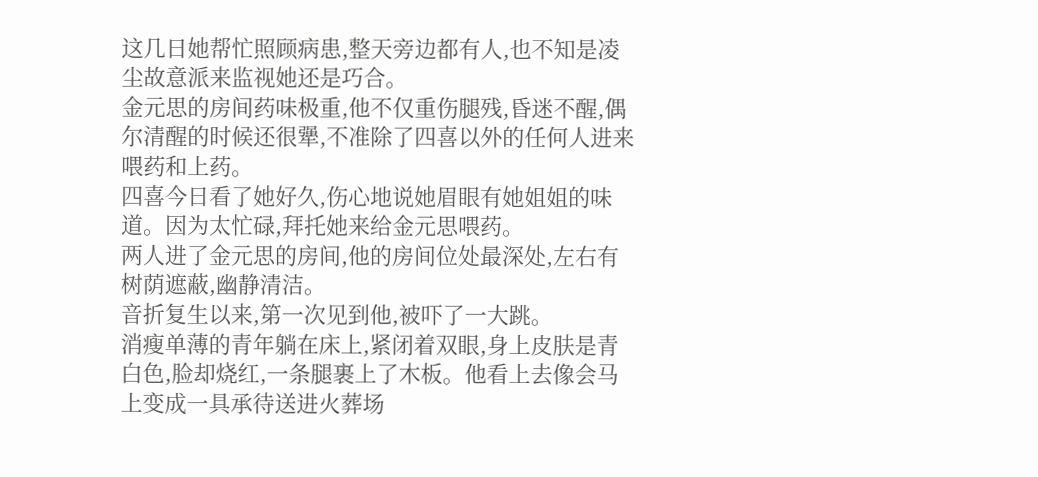这几日她帮忙照顾病患,整天旁边都有人,也不知是凌尘故意派来监视她还是巧合。
金元思的房间药味极重,他不仅重伤腿残,昏迷不醒,偶尔清醒的时候还很犟,不准除了四喜以外的任何人进来喂药和上药。
四喜今日看了她好久,伤心地说她眉眼有她姐姐的味道。因为太忙碌,拜托她来给金元思喂药。
两人进了金元思的房间,他的房间位处最深处,左右有树荫遮蔽,幽静清洁。
音折复生以来,第一次见到他,被吓了一大跳。
消瘦单薄的青年躺在床上,紧闭着双眼,身上皮肤是青白色,脸却烧红,一条腿裹上了木板。他看上去像会马上变成一具承待送进火葬场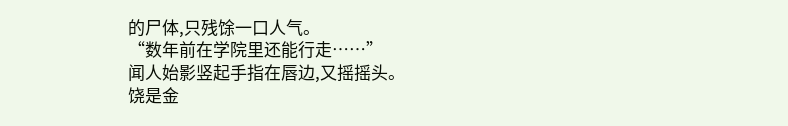的尸体,只残馀一口人气。
“数年前在学院里还能行走……”
闻人始影竖起手指在唇边,又摇摇头。
饶是金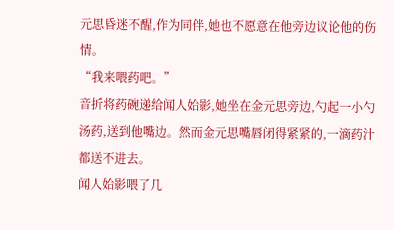元思昏迷不醒,作为同伴,她也不愿意在他旁边议论他的伤情。
“我来喂药吧。”
音折将药碗递给闻人始影,她坐在金元思旁边,勺起一小勺汤药,送到他嘴边。然而金元思嘴唇闭得紧紧的,一滴药汁都送不进去。
闻人始影喂了几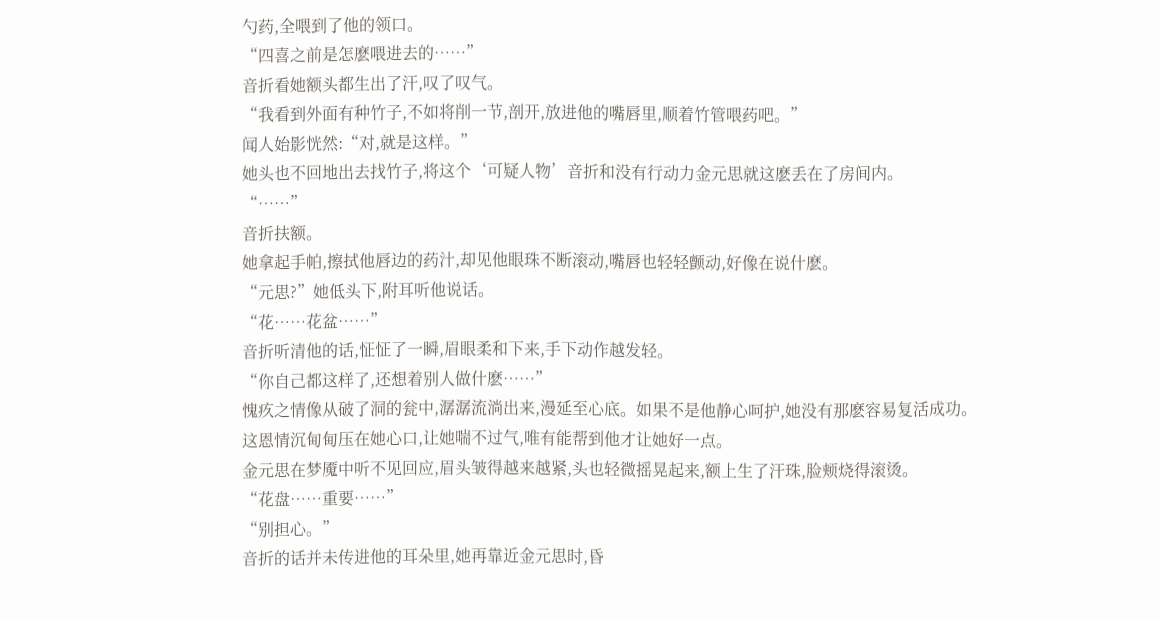勺药,全喂到了他的领口。
“四喜之前是怎麽喂进去的……”
音折看她额头都生出了汗,叹了叹气。
“我看到外面有种竹子,不如将削一节,剖开,放进他的嘴唇里,顺着竹管喂药吧。”
闻人始影恍然:“对,就是这样。”
她头也不回地出去找竹子,将这个‘可疑人物’音折和没有行动力金元思就这麽丢在了房间内。
“……”
音折扶额。
她拿起手帕,擦拭他唇边的药汁,却见他眼珠不断滚动,嘴唇也轻轻颤动,好像在说什麽。
“元思?”她低头下,附耳听他说话。
“花……花盆……”
音折听清他的话,怔怔了一瞬,眉眼柔和下来,手下动作越发轻。
“你自己都这样了,还想着别人做什麽……”
愧疚之情像从破了洞的瓮中,潺潺流淌出来,漫延至心底。如果不是他静心呵护,她没有那麽容易复活成功。
这恩情沉甸甸压在她心口,让她喘不过气,唯有能帮到他才让她好一点。
金元思在梦魇中听不见回应,眉头皱得越来越紧,头也轻微摇晃起来,额上生了汗珠,脸颊烧得滚烫。
“花盘……重要……”
“别担心。”
音折的话并未传进他的耳朵里,她再靠近金元思时,昏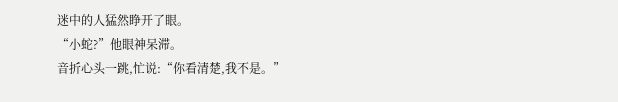迷中的人猛然睁开了眼。
“小蛇?”他眼神呆滞。
音折心头一跳,忙说:“你看清楚,我不是。”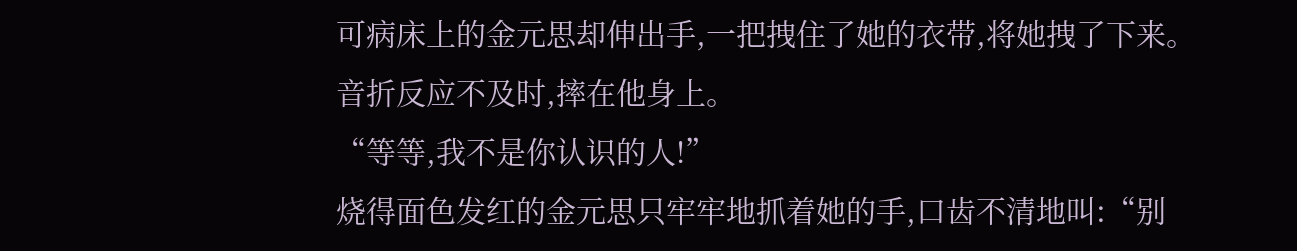可病床上的金元思却伸出手,一把拽住了她的衣带,将她拽了下来。
音折反应不及时,摔在他身上。
“等等,我不是你认识的人!”
烧得面色发红的金元思只牢牢地抓着她的手,口齿不清地叫:“别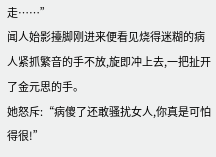走……”
闻人始影擡脚刚进来便看见烧得迷糊的病人紧抓繁音的手不放,旋即冲上去,一把扯开了金元思的手。
她怒斥:“病傻了还敢骚扰女人,你真是可怕得很!”